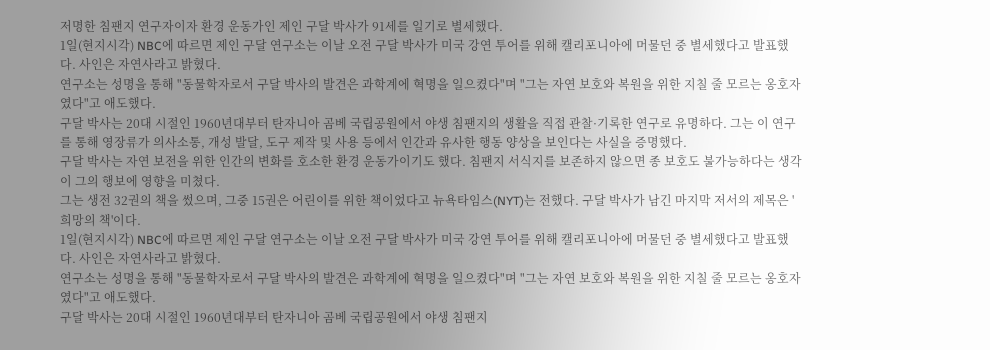저명한 침팬지 연구자이자 환경 운동가인 제인 구달 박사가 91세를 일기로 별세했다.
1일(현지시각) NBC에 따르면 제인 구달 연구소는 이날 오전 구달 박사가 미국 강연 투어를 위해 캘리포니아에 머물던 중 별세했다고 발표했다. 사인은 자연사라고 밝혔다.
연구소는 성명을 통해 "동물학자로서 구달 박사의 발견은 과학계에 혁명을 일으켰다"며 "그는 자연 보호와 복원을 위한 지칠 줄 모르는 옹호자였다"고 애도했다.
구달 박사는 20대 시절인 1960년대부터 탄자니아 곰베 국립공원에서 야생 침팬지의 생활을 직접 관찰·기록한 연구로 유명하다. 그는 이 연구를 통해 영장류가 의사소통, 개성 발달, 도구 제작 및 사용 등에서 인간과 유사한 행동 양상을 보인다는 사실을 증명했다.
구달 박사는 자연 보전을 위한 인간의 변화를 호소한 환경 운동가이기도 했다. 침팬지 서식지를 보존하지 않으면 종 보호도 불가능하다는 생각이 그의 행보에 영향을 미쳤다.
그는 생전 32권의 책을 썼으며, 그중 15권은 어린이를 위한 책이었다고 뉴욕타임스(NYT)는 전했다. 구달 박사가 남긴 마지막 저서의 제목은 '희망의 책'이다.
1일(현지시각) NBC에 따르면 제인 구달 연구소는 이날 오전 구달 박사가 미국 강연 투어를 위해 캘리포니아에 머물던 중 별세했다고 발표했다. 사인은 자연사라고 밝혔다.
연구소는 성명을 통해 "동물학자로서 구달 박사의 발견은 과학계에 혁명을 일으켰다"며 "그는 자연 보호와 복원을 위한 지칠 줄 모르는 옹호자였다"고 애도했다.
구달 박사는 20대 시절인 1960년대부터 탄자니아 곰베 국립공원에서 야생 침팬지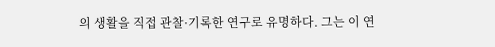의 생활을 직접 관찰·기록한 연구로 유명하다. 그는 이 연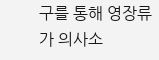구를 통해 영장류가 의사소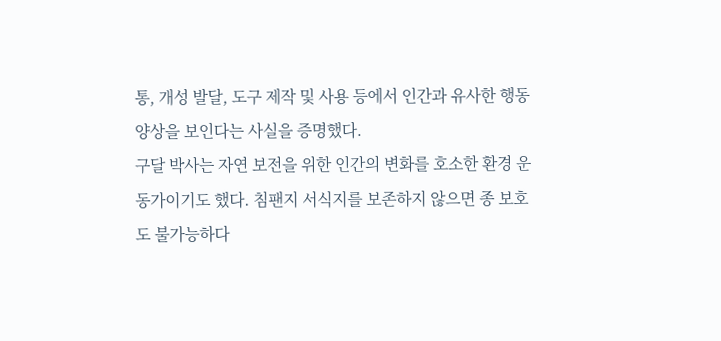통, 개성 발달, 도구 제작 및 사용 등에서 인간과 유사한 행동 양상을 보인다는 사실을 증명했다.
구달 박사는 자연 보전을 위한 인간의 변화를 호소한 환경 운동가이기도 했다. 침팬지 서식지를 보존하지 않으면 종 보호도 불가능하다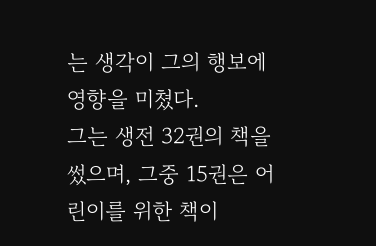는 생각이 그의 행보에 영향을 미쳤다.
그는 생전 32권의 책을 썼으며, 그중 15권은 어린이를 위한 책이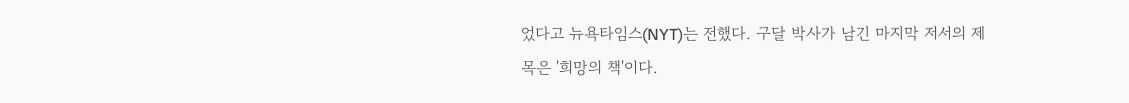었다고 뉴욕타임스(NYT)는 전했다. 구달 박사가 남긴 마지막 저서의 제목은 '희망의 책'이다.